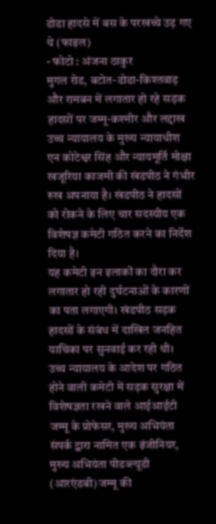डोडा हादसे में बस के परखच्चे उड़ गए थे (फाइल)
- फोटो : अंजना ठाकुर
मुगल रोड, बटोत-डोडा-किश्तवाड़ और रामबन में लगातार हो रहे सड़क हादसों पर जम्मू-कश्मीर और लद्दाख उच्च न्यायालय के मुख्य न्यायाधीश एन कोटेश्वर सिंह और न्यायमूर्ति मोक्षा खजूरिया काजमी की खंडपीठ ने गंभीर रुख अपनाया है। खंडपीठ ने हादसों को रोकने के लिए चार सदस्यीय एक विशेषज्ञ कमेटी गठित करने का निर्देश दिया है।
यह कमेटी इन इलाकों का दौरा कर लगातार हो रही दुर्घटनाओं के कारणों का पता लगाएगी। खंडपीठ सड़क हादसों के संबंध में दाखिल जनहित याचिका पर सुनवाई कर रही थी।
उच्च न्यायालय के आदेश पर गठित होने वाली कमेटी में सड़क सुरक्षा में विशेषज्ञता रखने वाले आईआईटी जम्मू के प्रोफेसर, मुख्य अभियंता संपर्क द्वारा नामित एक इंजीनियर, मुख्य अभियंता पीडब्ल्यूडी (आरएंडबी) जम्मू की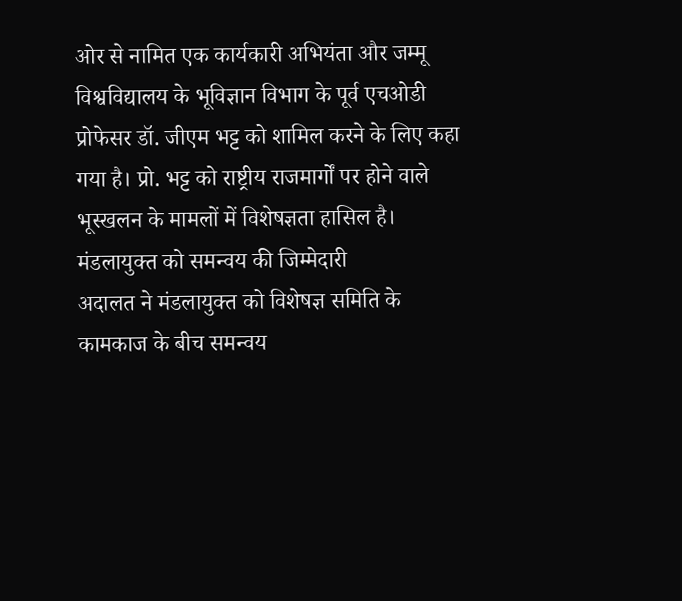ओर से नामित एक कार्यकारी अभियंता और जम्मू विश्वविद्यालय के भूविज्ञान विभाग के पूर्व एचओडी प्रोफेसर डॉ. जीएम भट्ट को शामिल करने के लिए कहा गया है। प्रो. भट्ट को राष्ट्रीय राजमार्गों पर होने वाले भूस्खलन के मामलों में विशेषज्ञता हासिल है।
मंडलायुक्त को समन्वय की जिम्मेदारी
अदालत ने मंडलायुक्त को विशेषज्ञ समिति के कामकाज के बीच समन्वय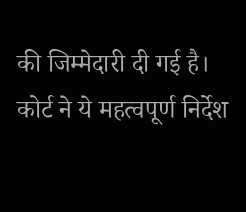की जिम्मेदारी दी गई है। कोर्ट ने ये महत्वपूर्ण निर्देश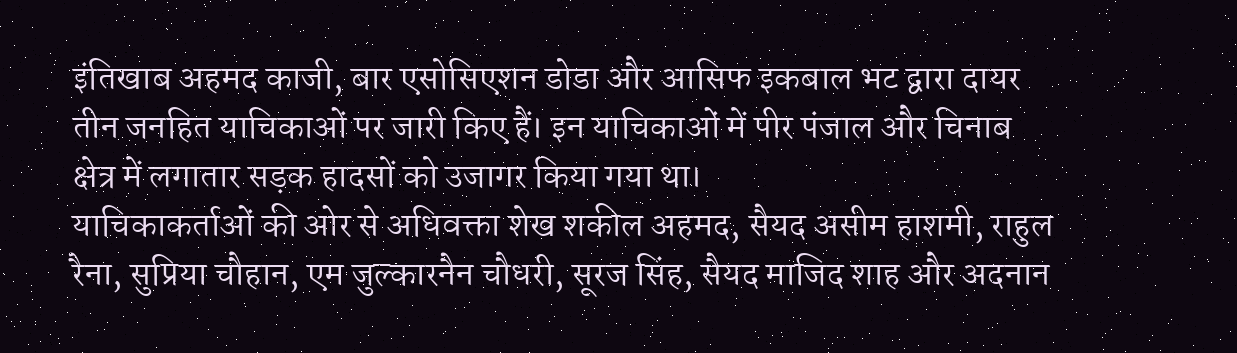इंतिखाब अहमद काजी, बार एसोसिएशन डोडा और आसिफ इकबाल भट द्वारा दायर तीन जनहित याचिकाओं पर जारी किए हैं। इन याचिकाओं में पीर पंजाल और चिनाब क्षेत्र में लगातार सड़क हादसों को उजागर किया गया था।
याचिकाकर्ताओं की ओर से अधिवक्ता शेख शकील अहमद, सैयद असीम हाशमी, राहुल रैना, सुप्रिया चौहान, एम जुल्कारनैन चौधरी, सूरज सिंह, सैयद माजिद शाह और अदनान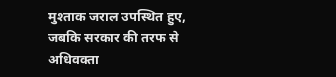मुश्ताक जराल उपस्थित हुए, जबकि सरकार की तरफ से अधिवक्ता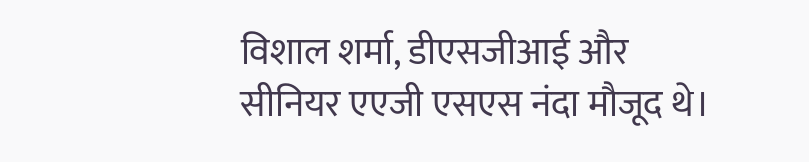विशाल शर्मा, डीएसजीआई और सीनियर एएजी एसएस नंदा मौजूद थे।